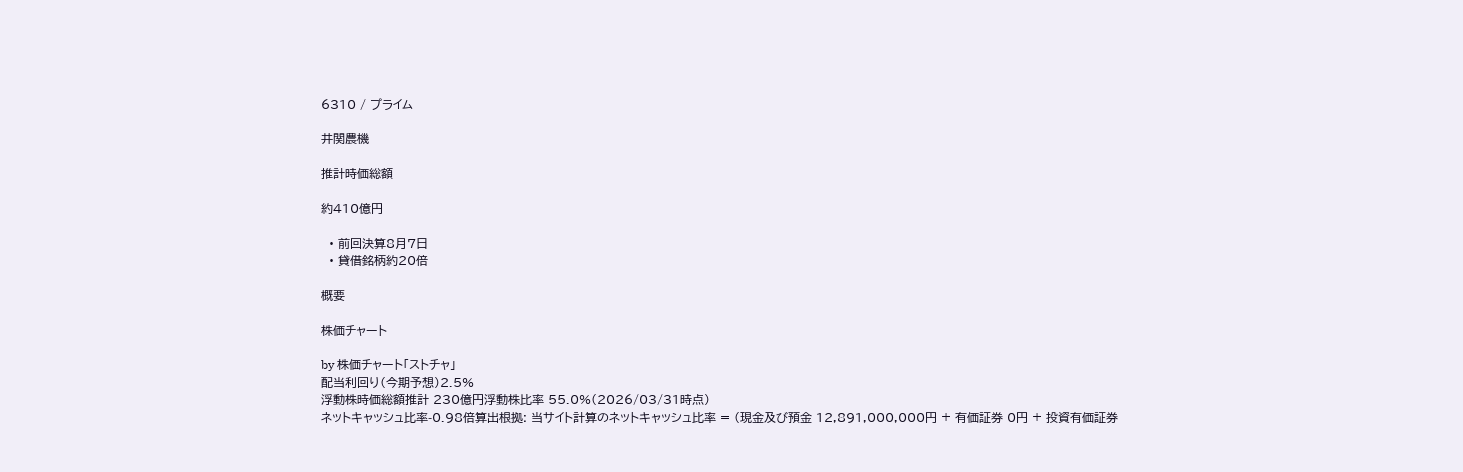6310 / プライム

井関農機

推計時価総額

約410億円

  • 前回決算8月7日
  • 貸借銘柄約20倍

概要

株価チャート

by 株価チャート「ストチャ」
配当利回り(今期予想)2.5%
浮動株時価総額推計 230億円浮動株比率 55.0%(2026/03/31時点)
ネットキャッシュ比率-0.98倍算出根拠: 当サイト計算のネットキャッシュ比率 = (現金及び預金 12,891,000,000円 + 有価証券 0円 + 投資有価証券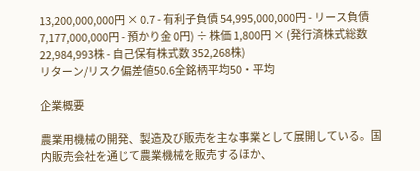13,200,000,000円 × 0.7 - 有利子負債 54,995,000,000円 - リース負債 7,177,000,000円 - 預かり金 0円) ÷ 株価 1,800円 × (発行済株式総数 22,984,993株 - 自己保有株式数 352,268株)
リターン/リスク偏差値50.6全銘柄平均50・平均

企業概要

農業用機械の開発、製造及び販売を主な事業として展開している。国内販売会社を通じて農業機械を販売するほか、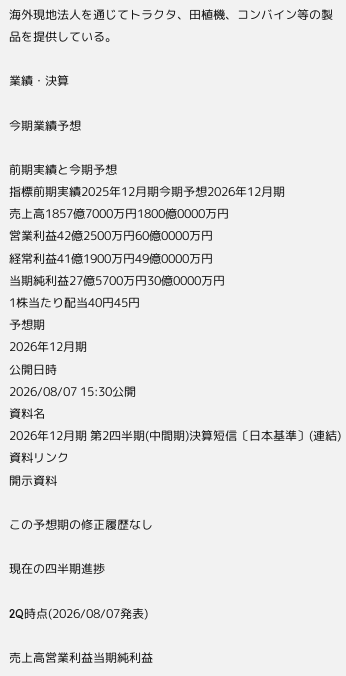海外現地法人を通じてトラクタ、田植機、コンバイン等の製品を提供している。

業績・決算

今期業績予想

前期実績と今期予想
指標前期実績2025年12月期今期予想2026年12月期
売上高1857億7000万円1800億0000万円
営業利益42億2500万円60億0000万円
経常利益41億1900万円49億0000万円
当期純利益27億5700万円30億0000万円
1株当たり配当40円45円
予想期
2026年12月期
公開日時
2026/08/07 15:30公開
資料名
2026年12月期 第2四半期(中間期)決算短信〔日本基準〕(連結)
資料リンク
開示資料

この予想期の修正履歴なし

現在の四半期進捗

2Q時点(2026/08/07発表)

売上高営業利益当期純利益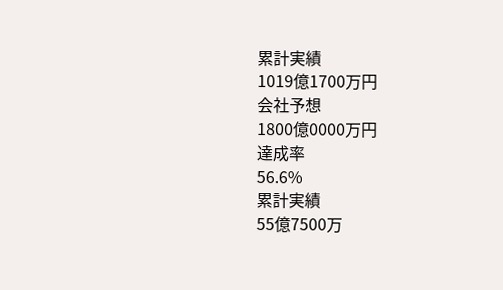累計実績
1019億1700万円
会社予想
1800億0000万円
達成率
56.6%
累計実績
55億7500万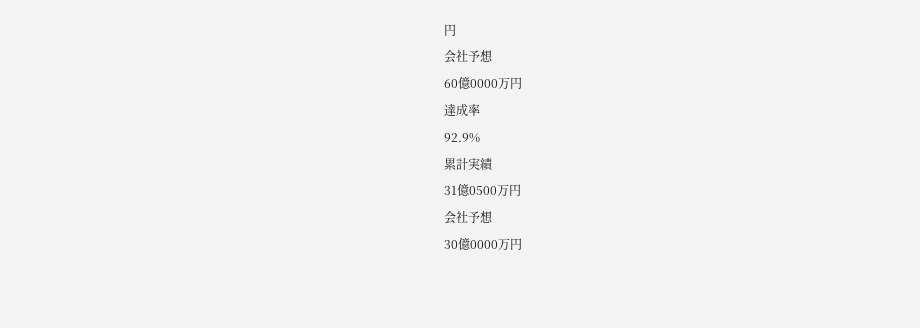円
会社予想
60億0000万円
達成率
92.9%
累計実績
31億0500万円
会社予想
30億0000万円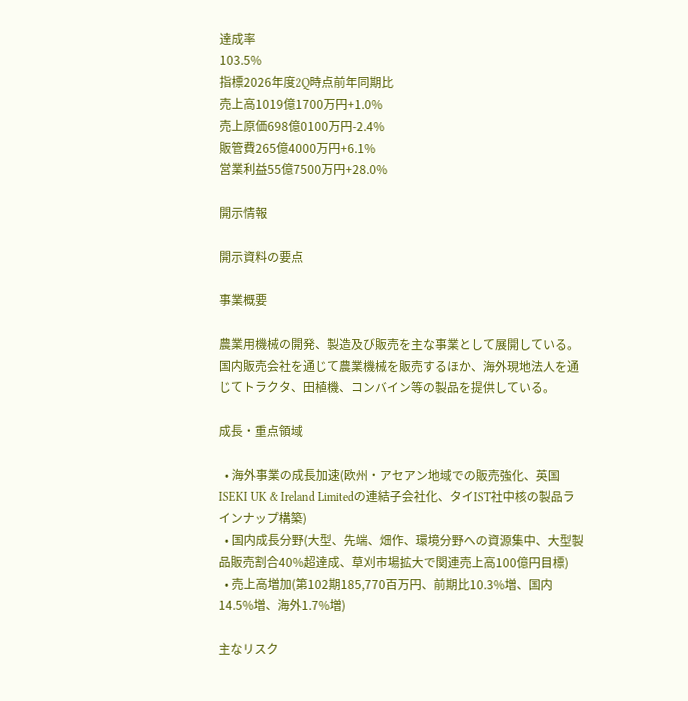達成率
103.5%
指標2026年度2Q時点前年同期比
売上高1019億1700万円+1.0%
売上原価698億0100万円-2.4%
販管費265億4000万円+6.1%
営業利益55億7500万円+28.0%

開示情報

開示資料の要点

事業概要

農業用機械の開発、製造及び販売を主な事業として展開している。国内販売会社を通じて農業機械を販売するほか、海外現地法人を通じてトラクタ、田植機、コンバイン等の製品を提供している。

成長・重点領域

  • 海外事業の成長加速(欧州・アセアン地域での販売強化、英国ISEKI UK & Ireland Limitedの連結子会社化、タイIST社中核の製品ラインナップ構築)
  • 国内成長分野(大型、先端、畑作、環境分野への資源集中、大型製品販売割合40%超達成、草刈市場拡大で関連売上高100億円目標)
  • 売上高増加(第102期185,770百万円、前期比10.3%増、国内14.5%増、海外1.7%増)

主なリスク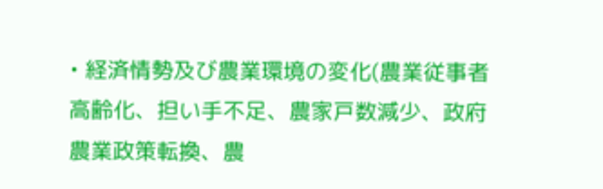• 経済情勢及び農業環境の変化(農業従事者高齢化、担い手不足、農家戸数減少、政府農業政策転換、農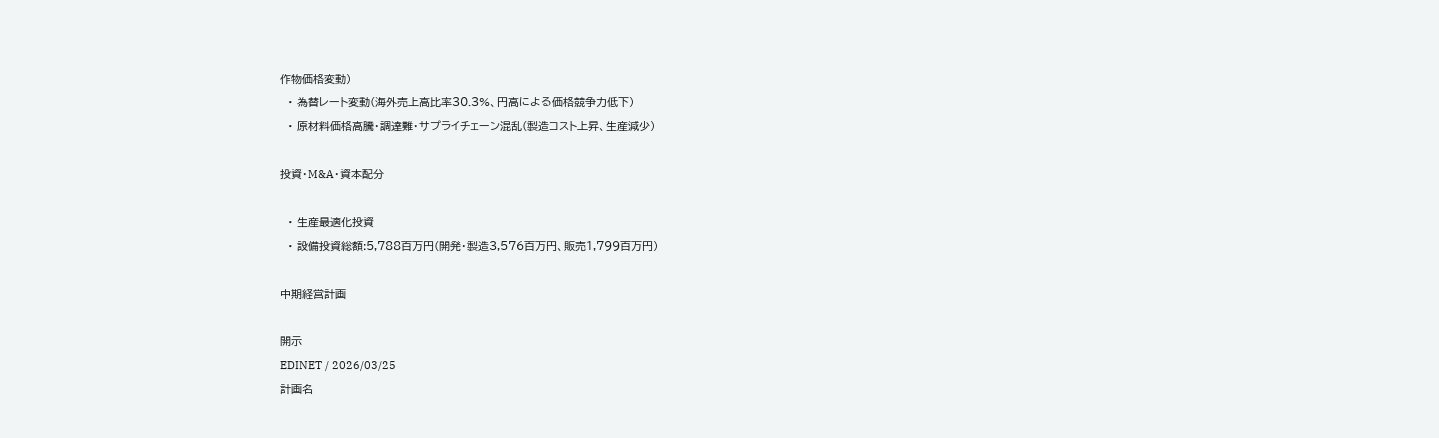作物価格変動)
  • 為替レート変動(海外売上高比率30.3%、円高による価格競争力低下)
  • 原材料価格高騰・調達難・サプライチェーン混乱(製造コスト上昇、生産減少)

投資・M&A・資本配分

  • 生産最適化投資
  • 設備投資総額:5,788百万円(開発・製造3,576百万円、販売1,799百万円)

中期経営計画

開示
EDINET / 2026/03/25
計画名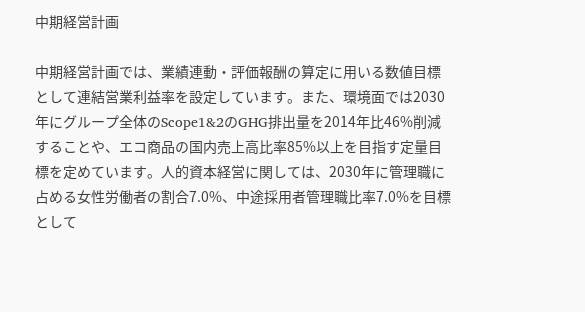中期経営計画

中期経営計画では、業績連動・評価報酬の算定に用いる数値目標として連結営業利益率を設定しています。また、環境面では2030年にグループ全体のScope1&2のGHG排出量を2014年比46%削減することや、エコ商品の国内売上高比率85%以上を目指す定量目標を定めています。人的資本経営に関しては、2030年に管理職に占める女性労働者の割合7.0%、中途採用者管理職比率7.0%を目標として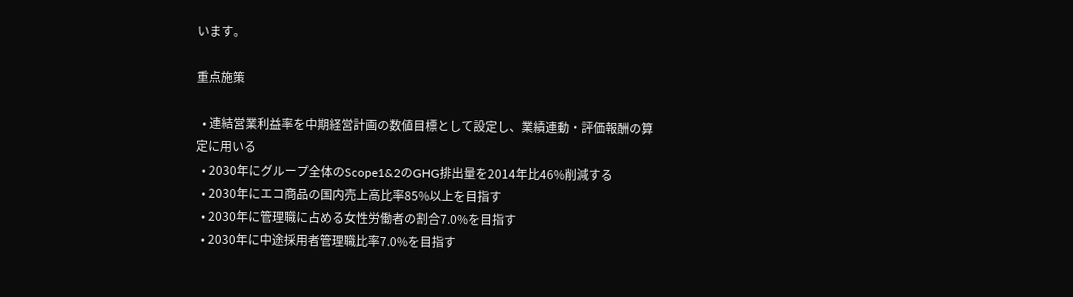います。

重点施策

  • 連結営業利益率を中期経営計画の数値目標として設定し、業績連動・評価報酬の算定に用いる
  • 2030年にグループ全体のScope1&2のGHG排出量を2014年比46%削減する
  • 2030年にエコ商品の国内売上高比率85%以上を目指す
  • 2030年に管理職に占める女性労働者の割合7.0%を目指す
  • 2030年に中途採用者管理職比率7.0%を目指す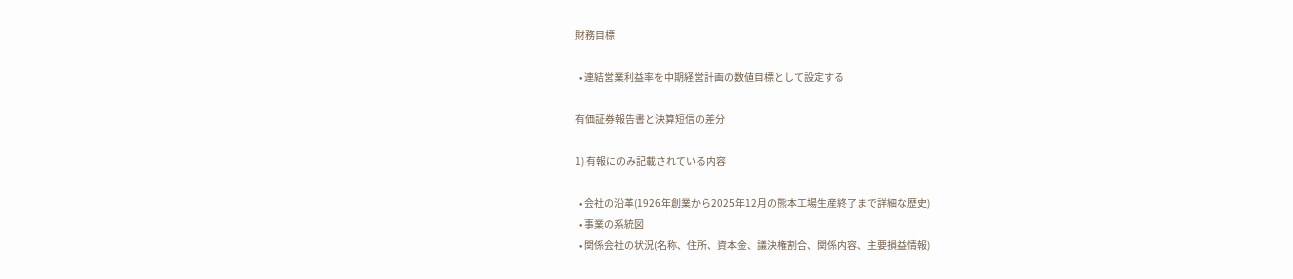財務目標

  • 連結営業利益率を中期経営計画の数値目標として設定する

有価証券報告書と決算短信の差分

1) 有報にのみ記載されている内容

  • 会社の沿革(1926年創業から2025年12月の熊本工場生産終了まで詳細な歴史)
  • 事業の系統図
  • 関係会社の状況(名称、住所、資本金、議決権割合、関係内容、主要損益情報)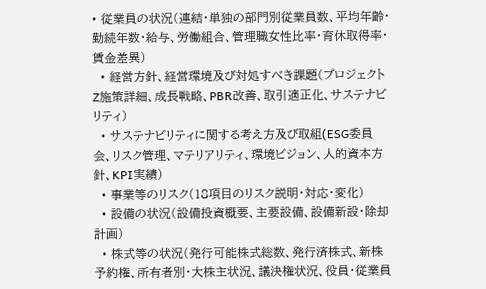• 従業員の状況(連結・単独の部門別従業員数、平均年齢・勤続年数・給与、労働組合、管理職女性比率・育休取得率・賃金差異)
  • 経営方針、経営環境及び対処すべき課題(プロジェクトZ施策詳細、成長戦略、PBR改善、取引適正化、サステナビリティ)
  • サステナビリティに関する考え方及び取組(ESG委員会、リスク管理、マテリアリティ、環境ビジョン、人的資本方針、KPI実績)
  • 事業等のリスク(18項目のリスク説明・対応・変化)
  • 設備の状況(設備投資概要、主要設備、設備新設・除却計画)
  • 株式等の状況(発行可能株式総数、発行済株式、新株予約権、所有者別・大株主状況、議決権状況、役員・従業員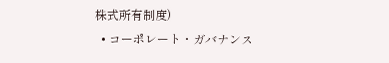株式所有制度)
  • コーポレート・ガバナンス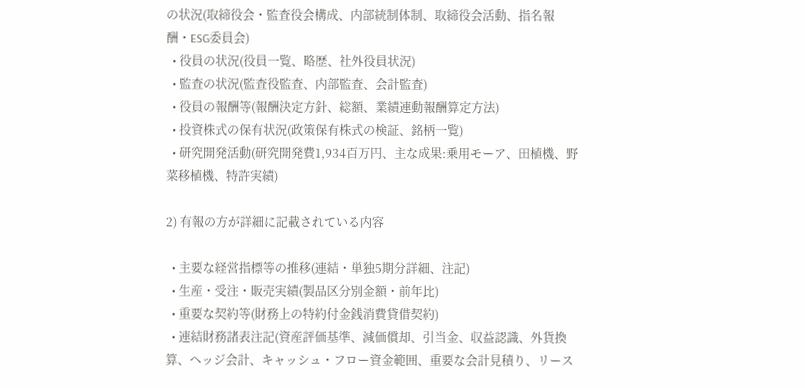の状況(取締役会・監査役会構成、内部統制体制、取締役会活動、指名報酬・ESG委員会)
  • 役員の状況(役員一覧、略歴、社外役員状況)
  • 監査の状況(監査役監査、内部監査、会計監査)
  • 役員の報酬等(報酬決定方針、総額、業績連動報酬算定方法)
  • 投資株式の保有状況(政策保有株式の検証、銘柄一覧)
  • 研究開発活動(研究開発費1,934百万円、主な成果:乗用モーア、田植機、野菜移植機、特許実績)

2) 有報の方が詳細に記載されている内容

  • 主要な経営指標等の推移(連結・単独5期分詳細、注記)
  • 生産・受注・販売実績(製品区分別金額・前年比)
  • 重要な契約等(財務上の特約付金銭消費貸借契約)
  • 連結財務諸表注記(資産評価基準、減価償却、引当金、収益認識、外貨換算、ヘッジ会計、キャッシュ・フロー資金範囲、重要な会計見積り、リース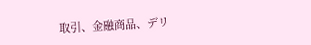取引、金融商品、デリ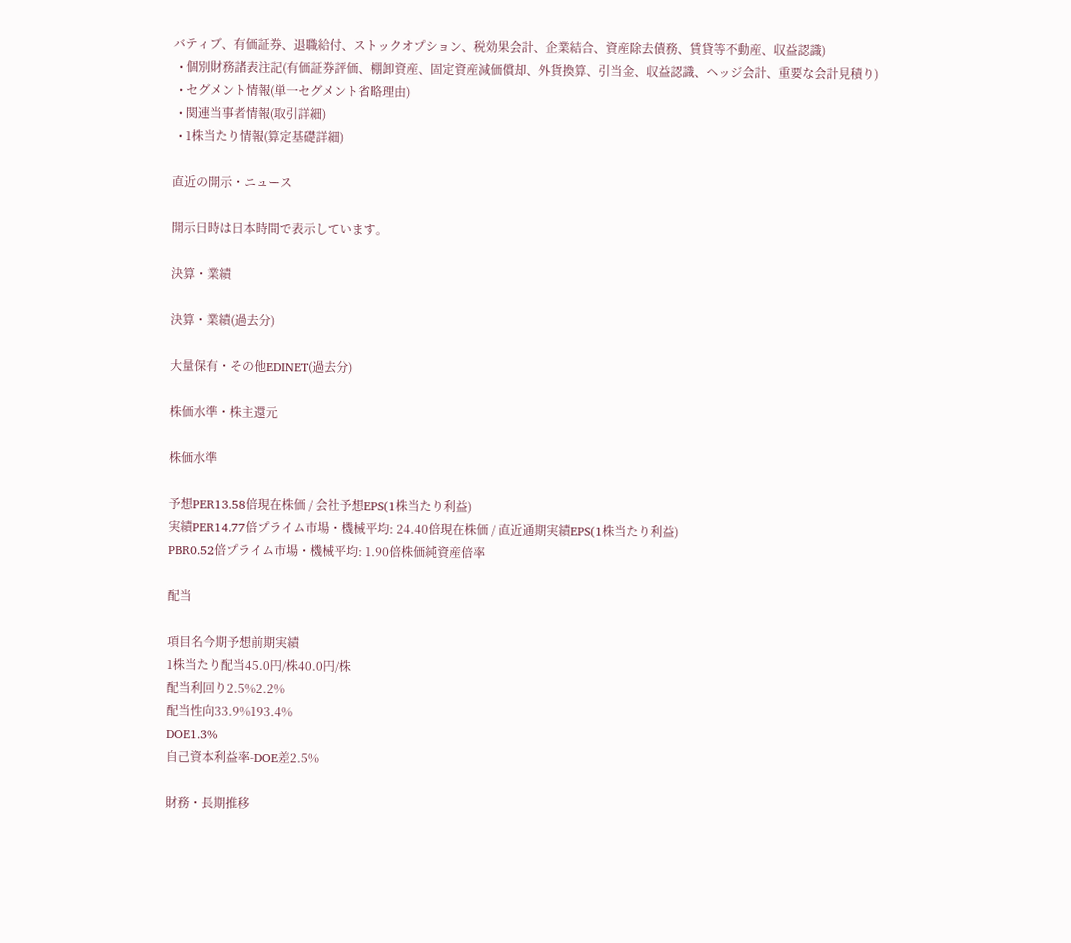バティブ、有価証券、退職給付、ストックオプション、税効果会計、企業結合、資産除去債務、賃貸等不動産、収益認識)
  • 個別財務諸表注記(有価証券評価、棚卸資産、固定資産減価償却、外貨換算、引当金、収益認識、ヘッジ会計、重要な会計見積り)
  • セグメント情報(単一セグメント省略理由)
  • 関連当事者情報(取引詳細)
  • 1株当たり情報(算定基礎詳細)

直近の開示・ニュース

開示日時は日本時間で表示しています。

決算・業績

決算・業績(過去分)

大量保有・その他EDINET(過去分)

株価水準・株主還元

株価水準

予想PER13.58倍現在株価 / 会社予想EPS(1株当たり利益)
実績PER14.77倍プライム市場・機械平均: 24.40倍現在株価 / 直近通期実績EPS(1株当たり利益)
PBR0.52倍プライム市場・機械平均: 1.90倍株価純資産倍率

配当

項目名今期予想前期実績
1株当たり配当45.0円/株40.0円/株
配当利回り2.5%2.2%
配当性向33.9%193.4%
DOE1.3%
自己資本利益率-DOE差2.5%

財務・長期推移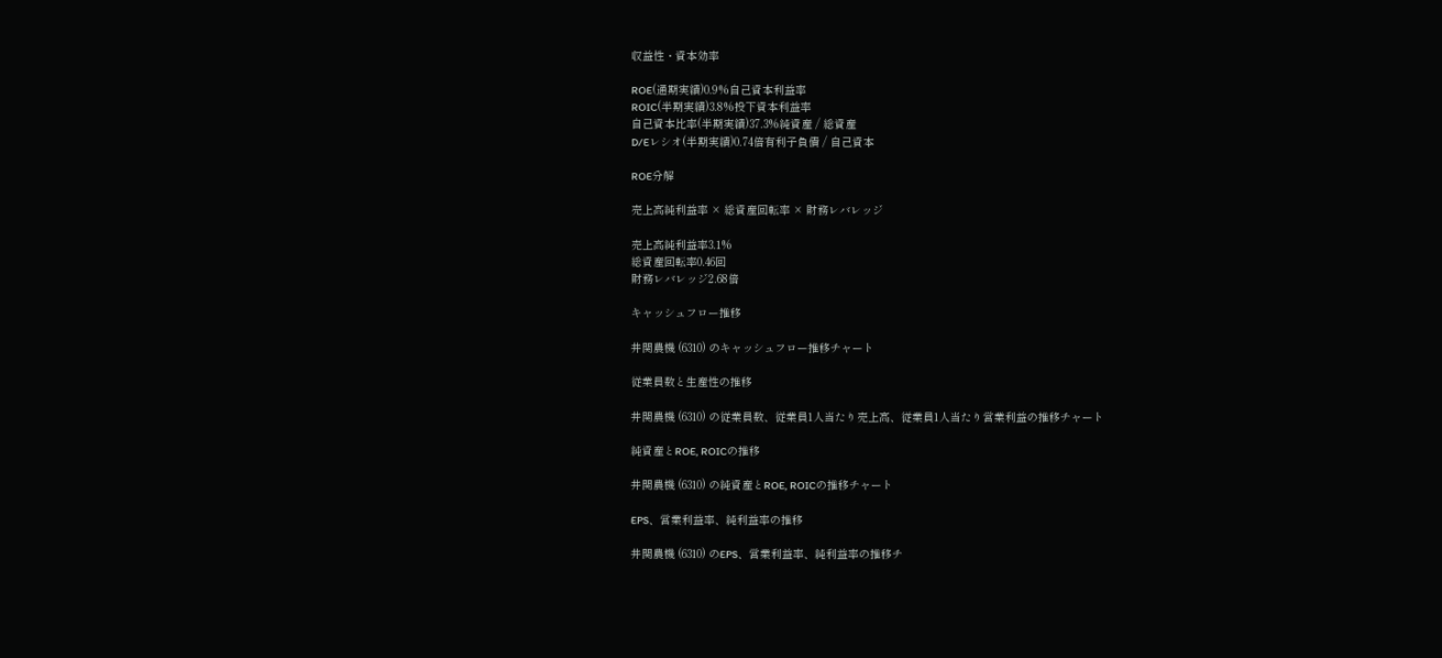収益性・資本効率

ROE(通期実績)0.9%自己資本利益率
ROIC(半期実績)3.8%投下資本利益率
自己資本比率(半期実績)37.3%純資産 / 総資産
D/Eレシオ(半期実績)0.74倍有利子負債 / 自己資本

ROE分解

売上高純利益率 × 総資産回転率 × 財務レバレッジ

売上高純利益率3.1%
総資産回転率0.46回
財務レバレッジ2.68倍

キャッシュフロー推移

井関農機 (6310) のキャッシュフロー推移チャート

従業員数と生産性の推移

井関農機 (6310) の従業員数、従業員1人当たり売上高、従業員1人当たり営業利益の推移チャート

純資産とROE, ROICの推移

井関農機 (6310) の純資産とROE, ROICの推移チャート

EPS、営業利益率、純利益率の推移

井関農機 (6310) のEPS、営業利益率、純利益率の推移チ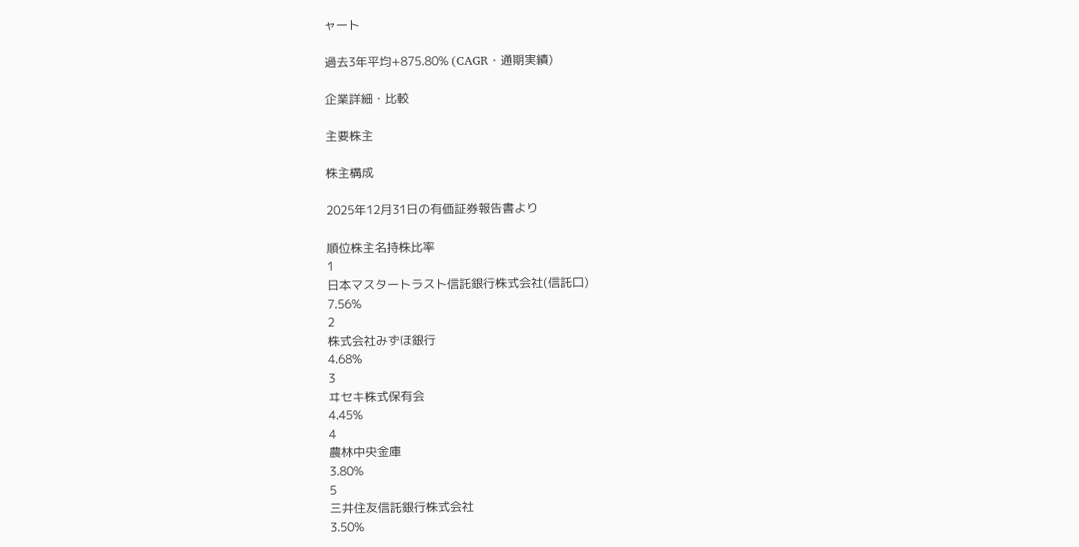ャート

過去3年平均+875.80% (CAGR・通期実績)

企業詳細・比較

主要株主

株主構成

2025年12月31日の有価証券報告書より

順位株主名持株比率
1
日本マスタートラスト信託銀行株式会社(信託口)
7.56%
2
株式会社みずほ銀行
4.68%
3
ヰセキ株式保有会
4.45%
4
農林中央金庫
3.80%
5
三井住友信託銀行株式会社
3.50%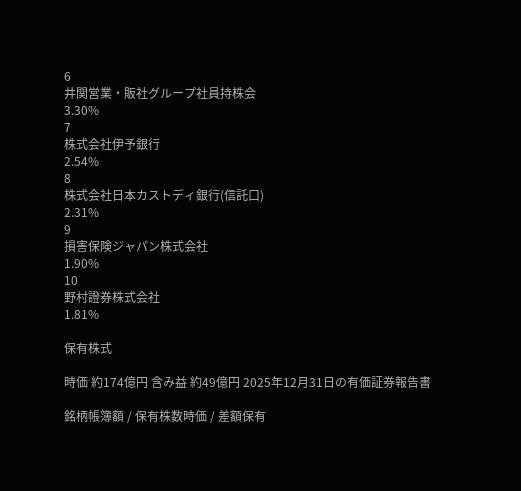6
井関営業・販社グループ社員持株会
3.30%
7
株式会社伊予銀行
2.54%
8
株式会社日本カストディ銀行(信託口)
2.31%
9
損害保険ジャパン株式会社
1.90%
10
野村證券株式会社
1.81%

保有株式

時価 約174億円 含み益 約49億円 2025年12月31日の有価証券報告書

銘柄帳簿額 / 保有株数時価 / 差額保有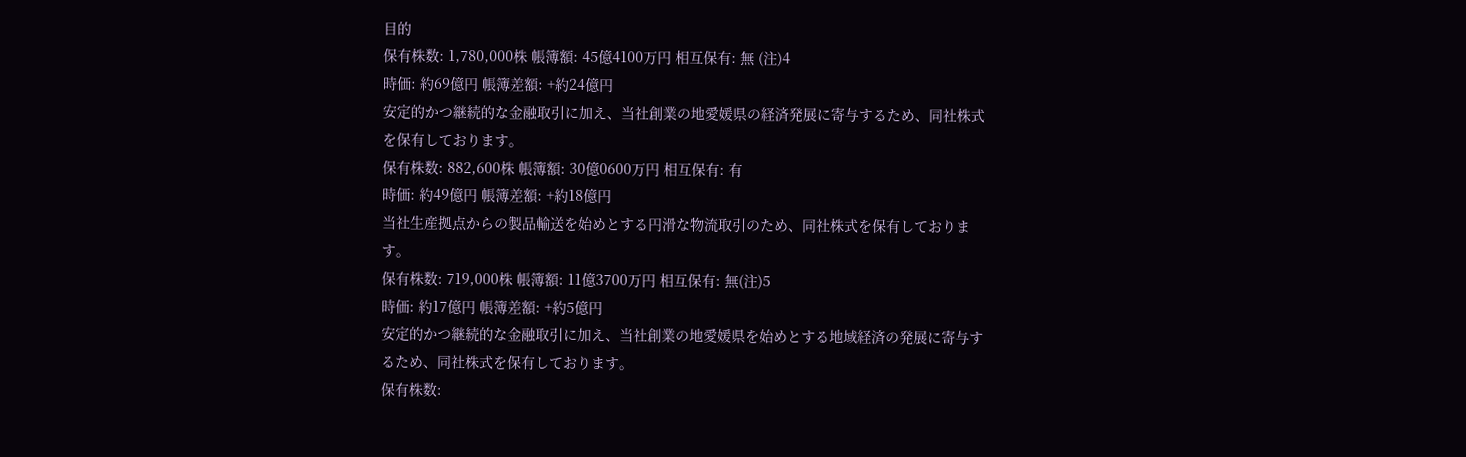目的
保有株数: 1,780,000株 帳簿額: 45億4100万円 相互保有: 無 (注)4
時価: 約69億円 帳簿差額: +約24億円
安定的かつ継続的な金融取引に加え、当社創業の地愛媛県の経済発展に寄与するため、同社株式を保有しております。
保有株数: 882,600株 帳簿額: 30億0600万円 相互保有: 有
時価: 約49億円 帳簿差額: +約18億円
当社生産拠点からの製品輸送を始めとする円滑な物流取引のため、同社株式を保有しております。
保有株数: 719,000株 帳簿額: 11億3700万円 相互保有: 無(注)5
時価: 約17億円 帳簿差額: +約5億円
安定的かつ継続的な金融取引に加え、当社創業の地愛媛県を始めとする地域経済の発展に寄与するため、同社株式を保有しております。
保有株数: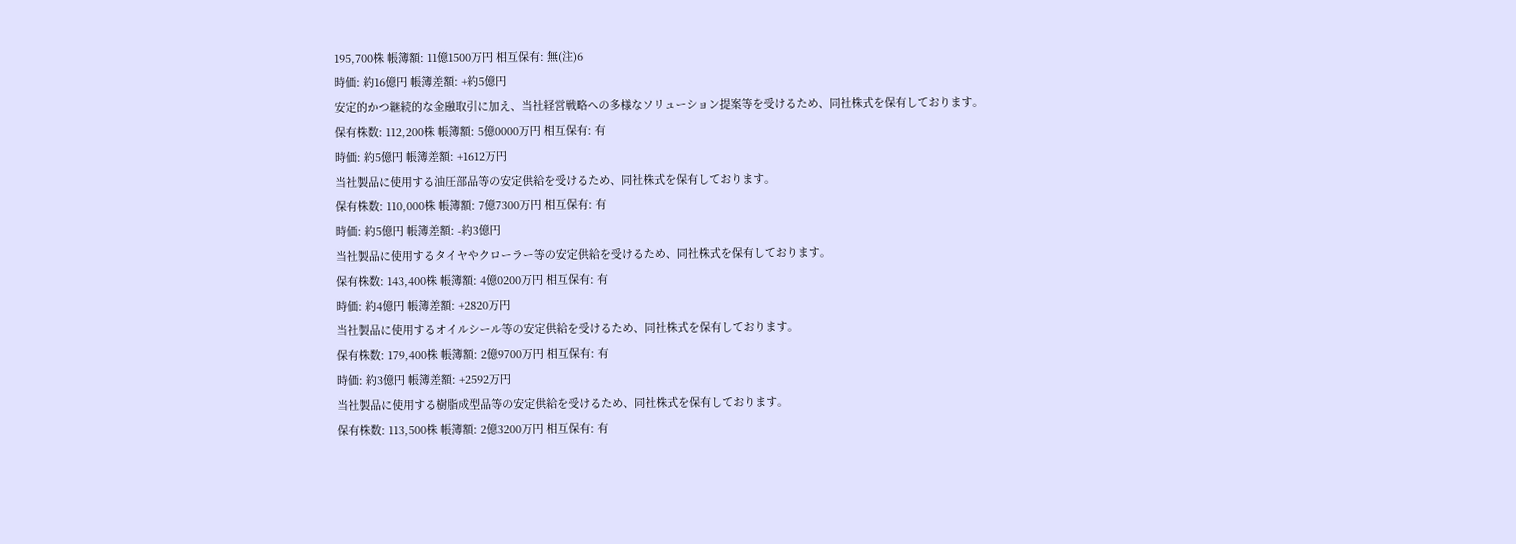195,700株 帳簿額: 11億1500万円 相互保有: 無(注)6
時価: 約16億円 帳簿差額: +約5億円
安定的かつ継続的な金融取引に加え、当社経営戦略への多様なソリューション提案等を受けるため、同社株式を保有しております。
保有株数: 112,200株 帳簿額: 5億0000万円 相互保有: 有
時価: 約5億円 帳簿差額: +1612万円
当社製品に使用する油圧部品等の安定供給を受けるため、同社株式を保有しております。
保有株数: 110,000株 帳簿額: 7億7300万円 相互保有: 有
時価: 約5億円 帳簿差額: -約3億円
当社製品に使用するタイヤやクローラー等の安定供給を受けるため、同社株式を保有しております。
保有株数: 143,400株 帳簿額: 4億0200万円 相互保有: 有
時価: 約4億円 帳簿差額: +2820万円
当社製品に使用するオイルシール等の安定供給を受けるため、同社株式を保有しております。
保有株数: 179,400株 帳簿額: 2億9700万円 相互保有: 有
時価: 約3億円 帳簿差額: +2592万円
当社製品に使用する樹脂成型品等の安定供給を受けるため、同社株式を保有しております。
保有株数: 113,500株 帳簿額: 2億3200万円 相互保有: 有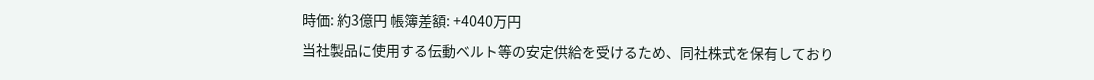時価: 約3億円 帳簿差額: +4040万円
当社製品に使用する伝動ベルト等の安定供給を受けるため、同社株式を保有しており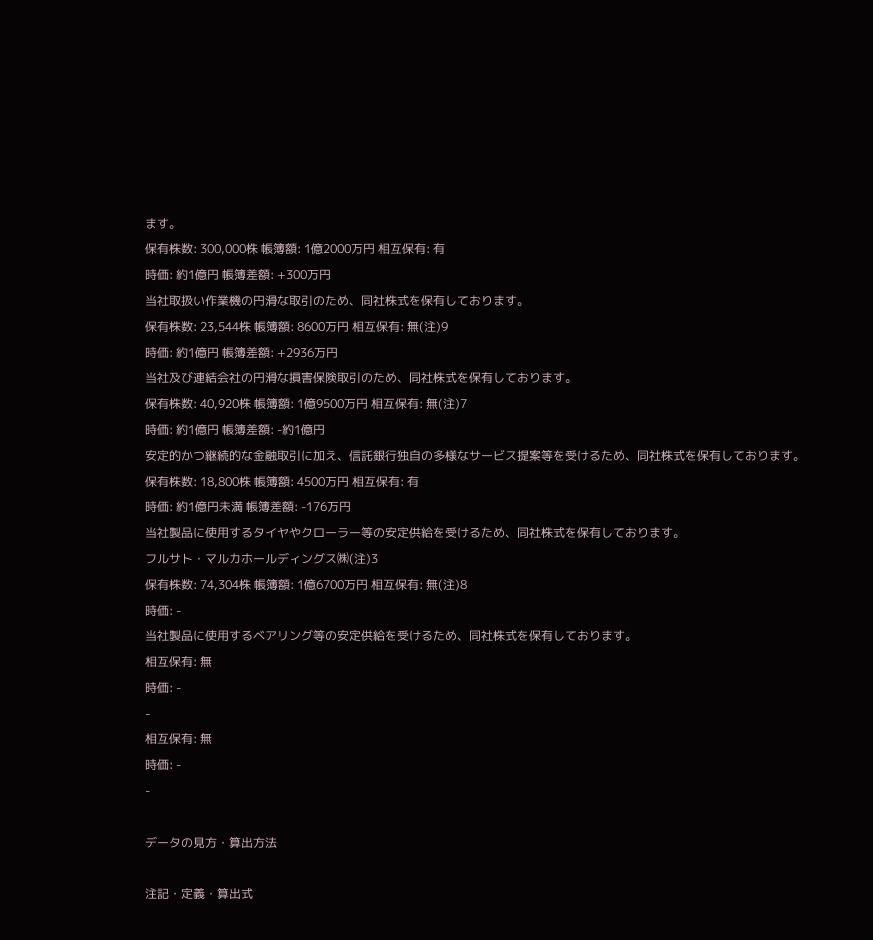ます。
保有株数: 300,000株 帳簿額: 1億2000万円 相互保有: 有
時価: 約1億円 帳簿差額: +300万円
当社取扱い作業機の円滑な取引のため、同社株式を保有しております。
保有株数: 23,544株 帳簿額: 8600万円 相互保有: 無(注)9
時価: 約1億円 帳簿差額: +2936万円
当社及び連結会社の円滑な損害保険取引のため、同社株式を保有しております。
保有株数: 40,920株 帳簿額: 1億9500万円 相互保有: 無(注)7
時価: 約1億円 帳簿差額: -約1億円
安定的かつ継続的な金融取引に加え、信託銀行独自の多様なサービス提案等を受けるため、同社株式を保有しております。
保有株数: 18,800株 帳簿額: 4500万円 相互保有: 有
時価: 約1億円未満 帳簿差額: -176万円
当社製品に使用するタイヤやクローラー等の安定供給を受けるため、同社株式を保有しております。
フルサト・マルカホールディングス㈱(注)3
保有株数: 74,304株 帳簿額: 1億6700万円 相互保有: 無(注)8
時価: -
当社製品に使用するベアリング等の安定供給を受けるため、同社株式を保有しております。
相互保有: 無
時価: -
-
相互保有: 無
時価: -
-

データの見方・算出方法

注記・定義・算出式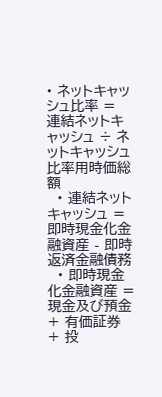• ネットキャッシュ比率 = 連結ネットキャッシュ ÷ ネットキャッシュ比率用時価総額
  • 連結ネットキャッシュ = 即時現金化金融資産 - 即時返済金融債務
  • 即時現金化金融資産 = 現金及び預金 + 有価証券 + 投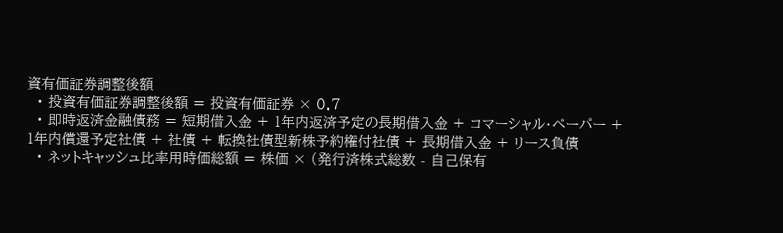資有価証券調整後額
  • 投資有価証券調整後額 = 投資有価証券 × 0.7
  • 即時返済金融債務 = 短期借入金 + 1年内返済予定の長期借入金 + コマーシャル・ペーパー + 1年内償還予定社債 + 社債 + 転換社債型新株予約権付社債 + 長期借入金 + リース負債
  • ネットキャッシュ比率用時価総額 = 株価 × (発行済株式総数 - 自己保有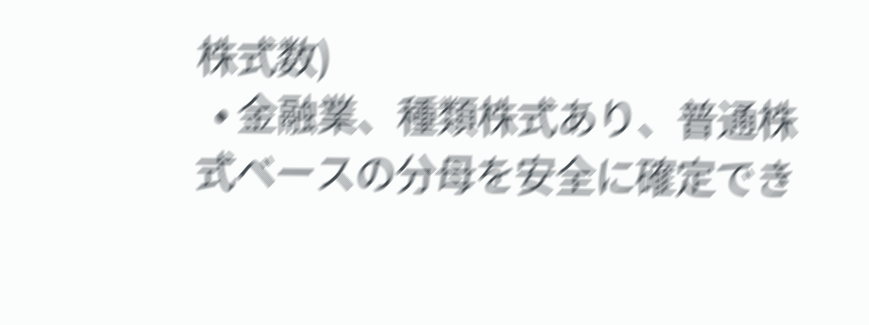株式数)
  • 金融業、種類株式あり、普通株式ベースの分母を安全に確定でき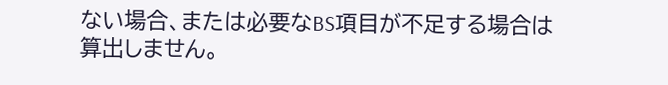ない場合、または必要なBS項目が不足する場合は算出しません。